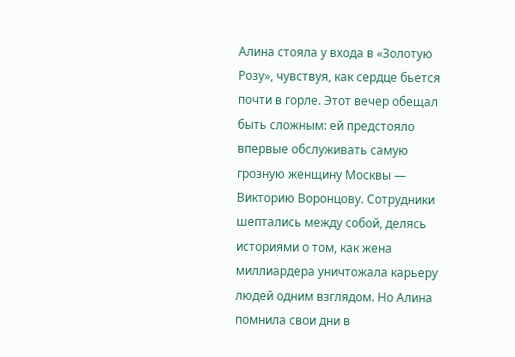Алина стояла у входа в «Золотую Розу», чувствуя, как сердце бьется почти в горле. Этот вечер обещал быть сложным: ей предстояло впервые обслуживать самую грозную женщину Москвы — Викторию Воронцову. Сотрудники шептались между собой, делясь историями о том, как жена миллиардера уничтожала карьеру людей одним взглядом. Но Алина помнила свои дни в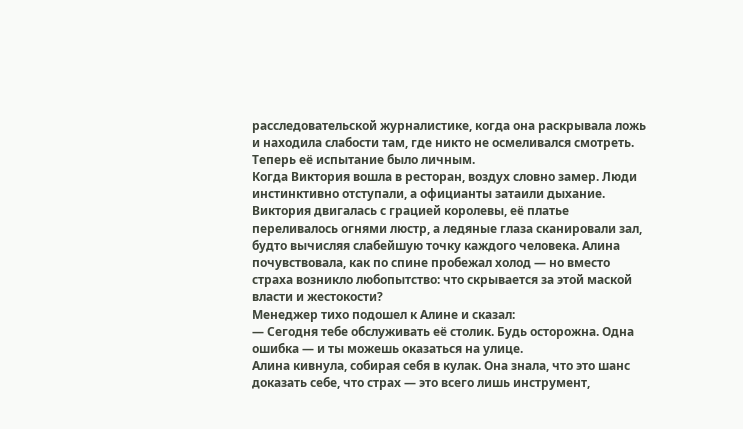расследовательской журналистике, когда она раскрывала ложь и находила слабости там, где никто не осмеливался смотреть. Теперь её испытание было личным.
Когда Виктория вошла в ресторан, воздух словно замер. Люди инстинктивно отступали, а официанты затаили дыхание. Виктория двигалась с грацией королевы, её платье переливалось огнями люстр, а ледяные глаза сканировали зал, будто вычисляя слабейшую точку каждого человека. Алина почувствовала, как по спине пробежал холод — но вместо страха возникло любопытство: что скрывается за этой маской власти и жестокости?
Менеджер тихо подошел к Алине и сказал:
— Сегодня тебе обслуживать её столик. Будь осторожна. Одна ошибка — и ты можешь оказаться на улице.
Алина кивнула, собирая себя в кулак. Она знала, что это шанс доказать себе, что страх — это всего лишь инструмент,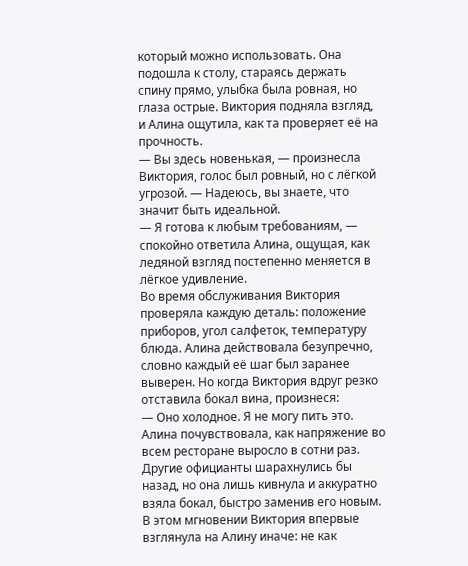который можно использовать. Она подошла к столу, стараясь держать спину прямо, улыбка была ровная, но глаза острые. Виктория подняла взгляд, и Алина ощутила, как та проверяет её на прочность.
— Вы здесь новенькая, — произнесла Виктория, голос был ровный, но с лёгкой угрозой. — Надеюсь, вы знаете, что значит быть идеальной.
— Я готова к любым требованиям, — спокойно ответила Алина, ощущая, как ледяной взгляд постепенно меняется в лёгкое удивление.
Во время обслуживания Виктория проверяла каждую деталь: положение приборов, угол салфеток, температуру блюда. Алина действовала безупречно, словно каждый её шаг был заранее выверен. Но когда Виктория вдруг резко отставила бокал вина, произнеся:
— Оно холодное. Я не могу пить это.
Алина почувствовала, как напряжение во всем ресторане выросло в сотни раз. Другие официанты шарахнулись бы назад, но она лишь кивнула и аккуратно взяла бокал, быстро заменив его новым. В этом мгновении Виктория впервые взглянула на Алину иначе: не как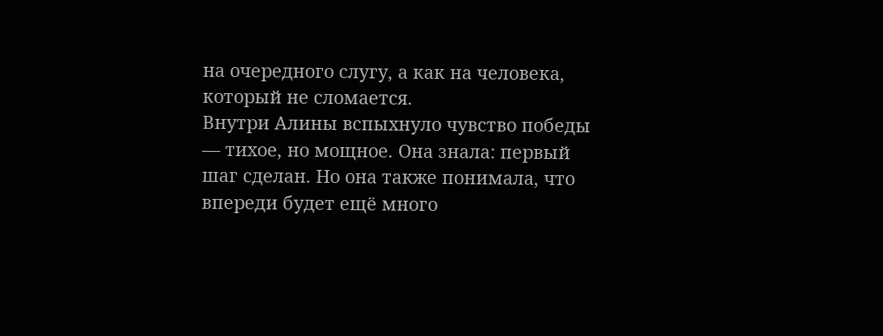на очередного слугу, а как на человека, который не сломается.
Внутри Алины вспыхнуло чувство победы — тихое, но мощное. Она знала: первый шаг сделан. Но она также понимала, что впереди будет ещё много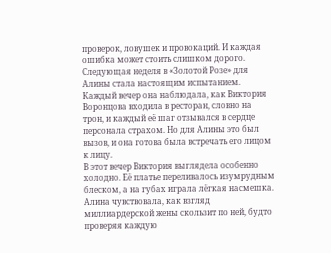проверок, ловушек и провокаций. И каждая ошибка может стоить слишком дорого.
Следующая неделя в «Золотой Розе» для Алины стала настоящим испытанием. Каждый вечер она наблюдала, как Виктория Воронцова входила в ресторан, словно на трон, и каждый её шаг отзывался в сердце персонала страхом. Но для Алины это был вызов, и она готова была встречать его лицом к лицу.
В этот вечер Виктория выглядела особенно холодно. Её платье переливалось изумрудным блеском, а на губах играла лёгкая насмешка. Алина чувствовала, как взгляд миллиардерской жены скользит по ней, будто проверяя каждую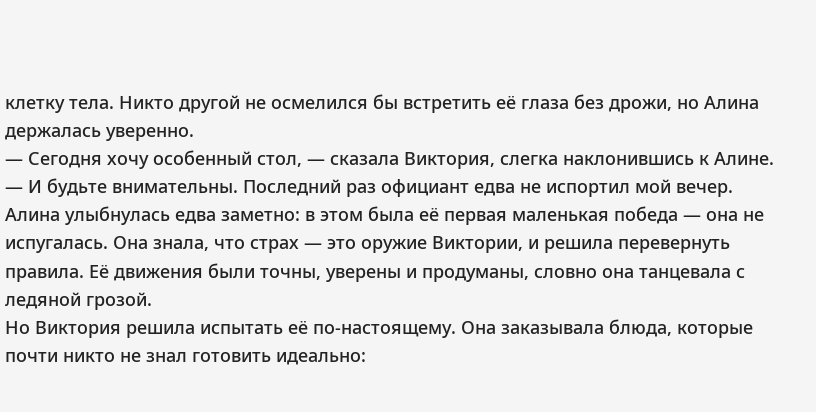клетку тела. Никто другой не осмелился бы встретить её глаза без дрожи, но Алина держалась уверенно.
— Сегодня хочу особенный стол, — сказала Виктория, слегка наклонившись к Алине. — И будьте внимательны. Последний раз официант едва не испортил мой вечер.
Алина улыбнулась едва заметно: в этом была её первая маленькая победа — она не испугалась. Она знала, что страх — это оружие Виктории, и решила перевернуть правила. Её движения были точны, уверены и продуманы, словно она танцевала с ледяной грозой.
Но Виктория решила испытать её по-настоящему. Она заказывала блюда, которые почти никто не знал готовить идеально: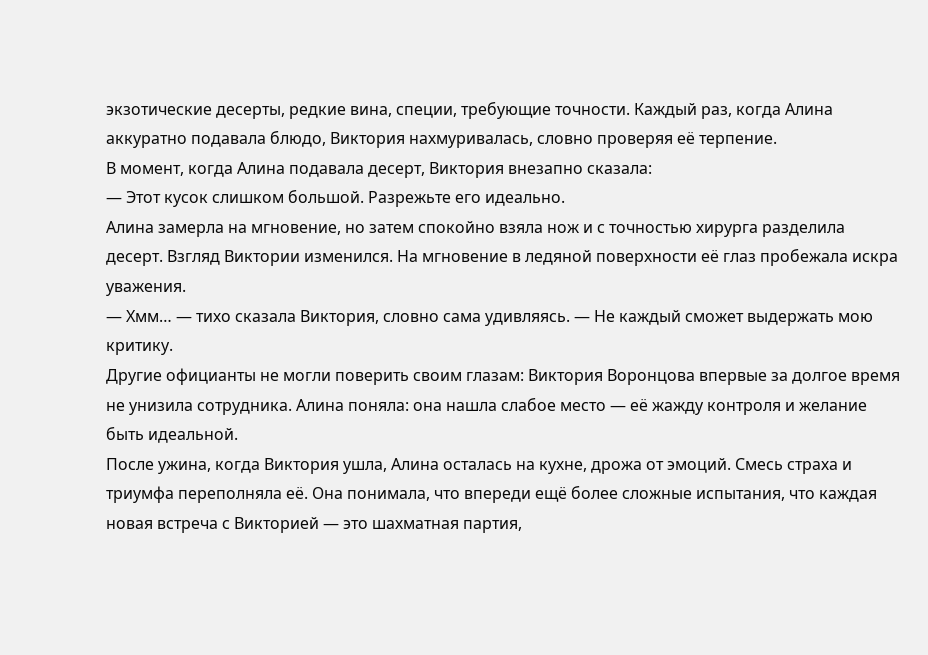экзотические десерты, редкие вина, специи, требующие точности. Каждый раз, когда Алина аккуратно подавала блюдо, Виктория нахмуривалась, словно проверяя её терпение.
В момент, когда Алина подавала десерт, Виктория внезапно сказала:
— Этот кусок слишком большой. Разрежьте его идеально.
Алина замерла на мгновение, но затем спокойно взяла нож и с точностью хирурга разделила десерт. Взгляд Виктории изменился. На мгновение в ледяной поверхности её глаз пробежала искра уважения.
— Хмм… — тихо сказала Виктория, словно сама удивляясь. — Не каждый сможет выдержать мою критику.
Другие официанты не могли поверить своим глазам: Виктория Воронцова впервые за долгое время не унизила сотрудника. Алина поняла: она нашла слабое место — её жажду контроля и желание быть идеальной.
После ужина, когда Виктория ушла, Алина осталась на кухне, дрожа от эмоций. Смесь страха и триумфа переполняла её. Она понимала, что впереди ещё более сложные испытания, что каждая новая встреча с Викторией — это шахматная партия,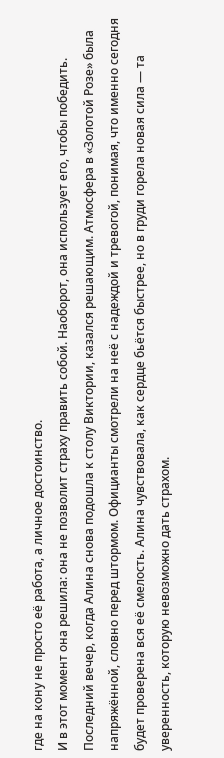где на кону не просто её работа, а личное достоинство.
И в этот момент она решила: она не позволит страху править собой. Наоборот, она использует его, чтобы победить.
Последний вечер, когда Алина снова подошла к столу Виктории, казался решающим. Атмосфера в «Золотой Розе» была напряжённой, словно перед штормом. Официанты смотрели на неё с надеждой и тревогой, понимая, что именно сегодня будет проверена вся её смелость. Алина чувствовала, как сердце бьётся быстрее, но в груди горела новая сила — та уверенность, которую невозможно дать страхом.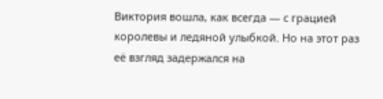Виктория вошла, как всегда — с грацией королевы и ледяной улыбкой. Но на этот раз её взгляд задержался на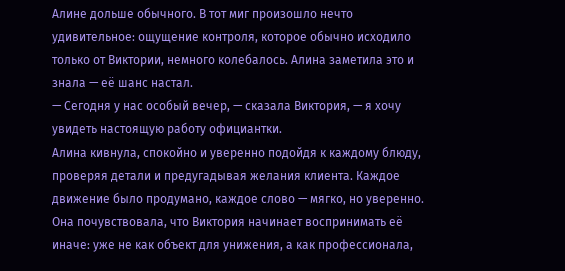Алине дольше обычного. В тот миг произошло нечто удивительное: ощущение контроля, которое обычно исходило только от Виктории, немного колебалось. Алина заметила это и знала — её шанс настал.
— Сегодня у нас особый вечер, — сказала Виктория, — я хочу увидеть настоящую работу официантки.
Алина кивнула, спокойно и уверенно подойдя к каждому блюду, проверяя детали и предугадывая желания клиента. Каждое движение было продумано, каждое слово — мягко, но уверенно. Она почувствовала, что Виктория начинает воспринимать её иначе: уже не как объект для унижения, а как профессионала,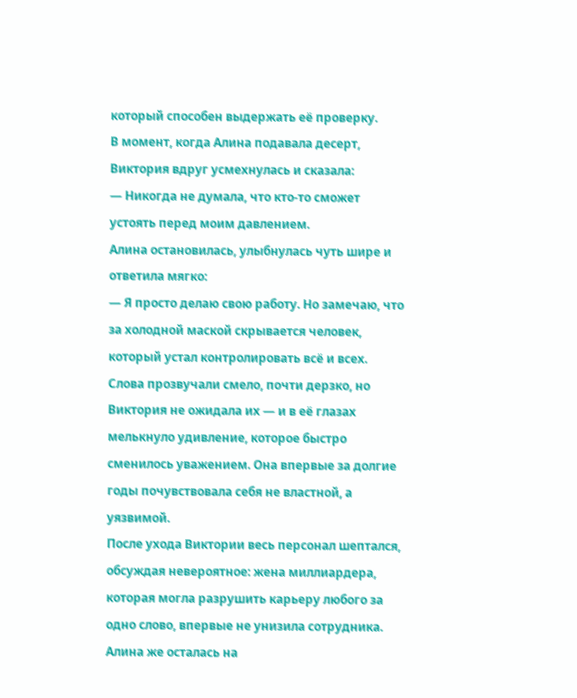который способен выдержать её проверку.
В момент, когда Алина подавала десерт, Виктория вдруг усмехнулась и сказала:
— Никогда не думала, что кто-то сможет устоять перед моим давлением.
Алина остановилась, улыбнулась чуть шире и ответила мягко:
— Я просто делаю свою работу. Но замечаю, что за холодной маской скрывается человек, который устал контролировать всё и всех.
Слова прозвучали смело, почти дерзко, но Виктория не ожидала их — и в её глазах мелькнуло удивление, которое быстро сменилось уважением. Она впервые за долгие годы почувствовала себя не властной, а уязвимой.
После ухода Виктории весь персонал шептался, обсуждая невероятное: жена миллиардера, которая могла разрушить карьеру любого за одно слово, впервые не унизила сотрудника. Алина же осталась на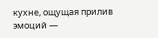кухне, ощущая прилив эмоций —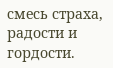смесь страха, радости и гордости.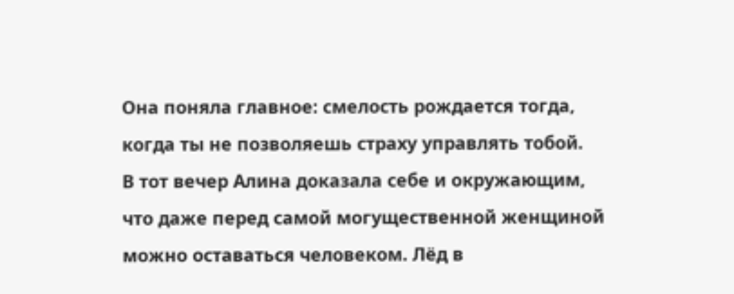Она поняла главное: смелость рождается тогда, когда ты не позволяешь страху управлять тобой.
В тот вечер Алина доказала себе и окружающим, что даже перед самой могущественной женщиной можно оставаться человеком. Лёд в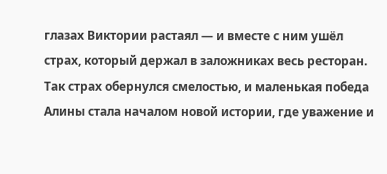глазах Виктории растаял — и вместе с ним ушёл страх, который держал в заложниках весь ресторан.
Так страх обернулся смелостью, и маленькая победа Алины стала началом новой истории, где уважение и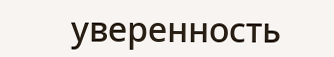уверенность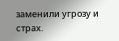заменили угрозу и страх.